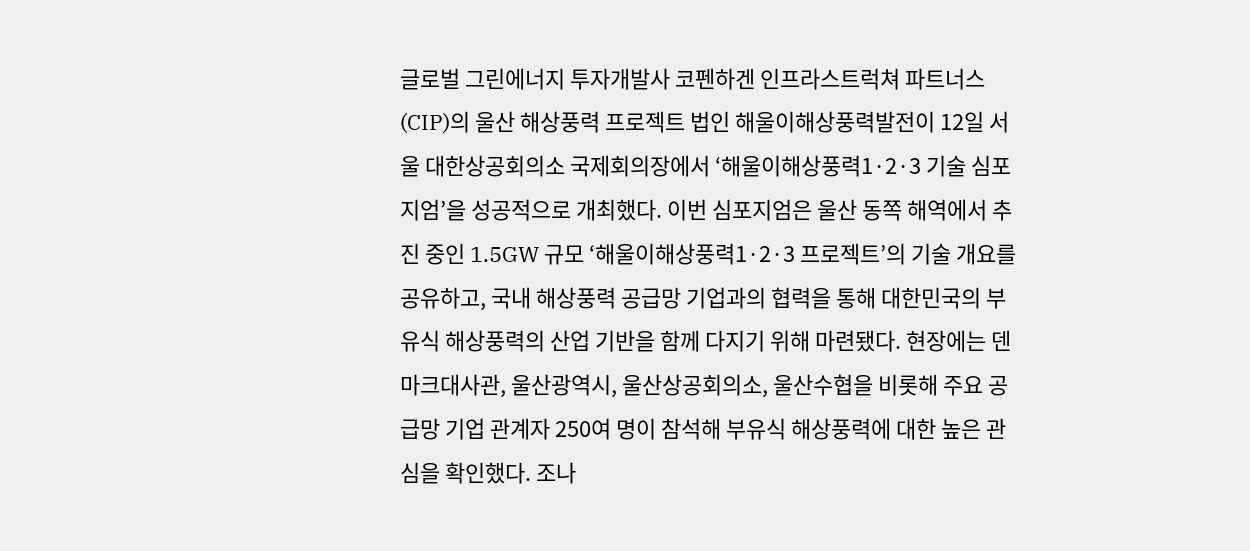글로벌 그린에너지 투자개발사 코펜하겐 인프라스트럭쳐 파트너스(CIP)의 울산 해상풍력 프로젝트 법인 해울이해상풍력발전이 12일 서울 대한상공회의소 국제회의장에서 ‘해울이해상풍력1·2·3 기술 심포지엄’을 성공적으로 개최했다. 이번 심포지엄은 울산 동쪽 해역에서 추진 중인 1.5GW 규모 ‘해울이해상풍력1·2·3 프로젝트’의 기술 개요를 공유하고, 국내 해상풍력 공급망 기업과의 협력을 통해 대한민국의 부유식 해상풍력의 산업 기반을 함께 다지기 위해 마련됐다. 현장에는 덴마크대사관, 울산광역시, 울산상공회의소, 울산수협을 비롯해 주요 공급망 기업 관계자 250여 명이 참석해 부유식 해상풍력에 대한 높은 관심을 확인했다. 조나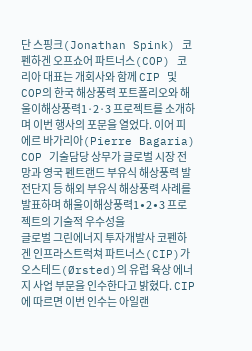단 스핑크(Jonathan Spink) 코펜하겐 오프쇼어 파트너스(COP) 코리아 대표는 개회사와 함께 CIP 및 COP의 한국 해상풍력 포트폴리오와 해울이해상풍력1·2·3 프로젝트를 소개하며 이번 행사의 포문을 열었다. 이어 피에르 바가리아(Pierre Bagaria) COP 기술담당 상무가 글로벌 시장 전망과 영국 펜트랜드 부유식 해상풍력 발전단지 등 해외 부유식 해상풍력 사례를 발표하며 해울이해상풍력1∙2∙3 프로젝트의 기술적 우수성을
글로벌 그린에너지 투자개발사 코펜하겐 인프라스트럭쳐 파트너스(CIP)가 오스테드(Ørsted)의 유럽 육상 에너지 사업 부문을 인수한다고 밝혔다. CIP에 따르면 이번 인수는 아일랜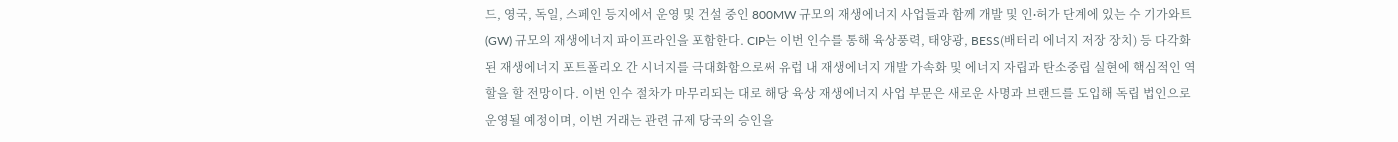드, 영국, 독일, 스페인 등지에서 운영 및 건설 중인 800MW 규모의 재생에너지 사업들과 함께 개발 및 인∙허가 단계에 있는 수 기가와트(GW) 규모의 재생에너지 파이프라인을 포함한다. CIP는 이번 인수를 통해 육상풍력, 태양광, BESS(배터리 에너지 저장 장치) 등 다각화된 재생에너지 포트폴리오 간 시너지를 극대화함으로써 유럽 내 재생에너지 개발 가속화 및 에너지 자립과 탄소중립 실현에 핵심적인 역할을 할 전망이다. 이번 인수 절차가 마무리되는 대로 해당 육상 재생에너지 사업 부문은 새로운 사명과 브랜드를 도입해 독립 법인으로 운영될 예정이며, 이번 거래는 관련 규제 당국의 승인을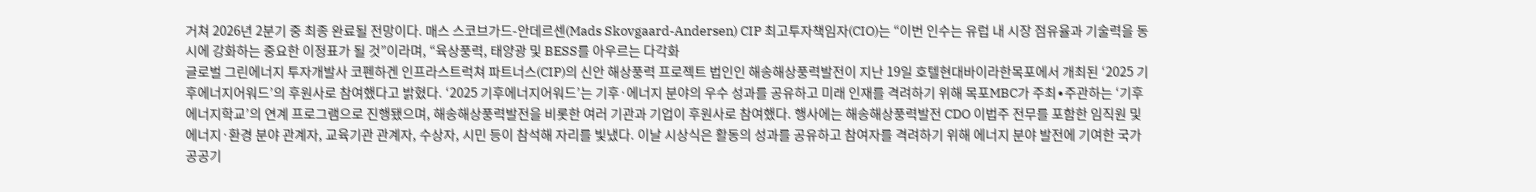거쳐 2026년 2분기 중 최종 완료될 전망이다. 매스 스코브가드-안데르센(Mads Skovgaard-Andersen) CIP 최고투자책임자(CIO)는 “이번 인수는 유럽 내 시장 점유율과 기술력을 동시에 강화하는 중요한 이정표가 될 것”이라며, “육상풍력, 태양광 및 BESS를 아우르는 다각화
글로벌 그린에너지 투자개발사 코펜하겐 인프라스트럭쳐 파트너스(CIP)의 신안 해상풍력 프로젝트 법인인 해송해상풍력발전이 지난 19일 호텔현대바이라한목포에서 개최된 ‘2025 기후에너지어워드’의 후원사로 참여했다고 밝혔다. ‘2025 기후에너지어워드’는 기후·에너지 분야의 우수 성과를 공유하고 미래 인재를 격려하기 위해 목포MBC가 주최∙주관하는 ‘기후에너지학교’의 연계 프로그램으로 진행됐으며, 해송해상풍력발전을 비롯한 여러 기관과 기업이 후원사로 참여했다. 행사에는 해송해상풍력발전 CDO 이법주 전무를 포함한 임직원 및 에너지·환경 분야 관계자, 교육기관 관계자, 수상자, 시민 등이 참석해 자리를 빛냈다. 이날 시상식은 활동의 성과를 공유하고 참여자를 격려하기 위해 에너지 분야 발전에 기여한 국가 공공기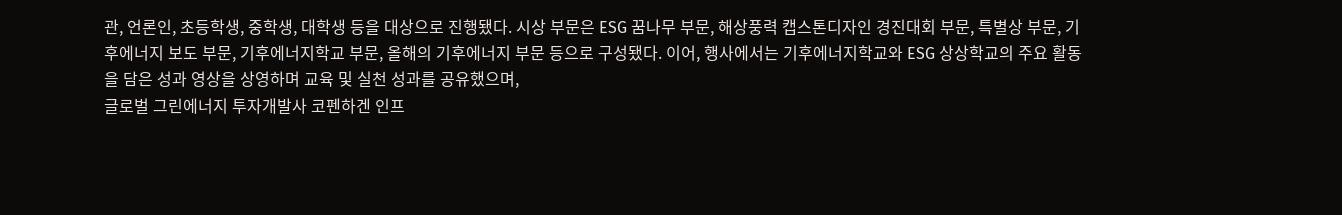관, 언론인, 초등학생, 중학생, 대학생 등을 대상으로 진행됐다. 시상 부문은 ESG 꿈나무 부문, 해상풍력 캡스톤디자인 경진대회 부문, 특별상 부문, 기후에너지 보도 부문, 기후에너지학교 부문, 올해의 기후에너지 부문 등으로 구성됐다. 이어, 행사에서는 기후에너지학교와 ESG 상상학교의 주요 활동을 담은 성과 영상을 상영하며 교육 및 실천 성과를 공유했으며,
글로벌 그린에너지 투자개발사 코펜하겐 인프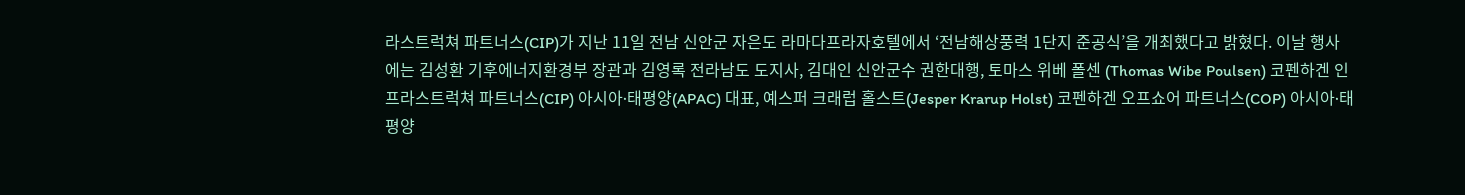라스트럭쳐 파트너스(CIP)가 지난 11일 전남 신안군 자은도 라마다프라자호텔에서 ‘전남해상풍력 1단지 준공식’을 개최했다고 밝혔다. 이날 행사에는 김성환 기후에너지환경부 장관과 김영록 전라남도 도지사, 김대인 신안군수 권한대행, 토마스 위베 폴센 (Thomas Wibe Poulsen) 코펜하겐 인프라스트럭쳐 파트너스(CIP) 아시아∙태평양(APAC) 대표, 예스퍼 크래럽 홀스트(Jesper Krarup Holst) 코펜하겐 오프쇼어 파트너스(COP) 아시아∙태평양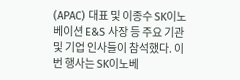(APAC) 대표 및 이종수 SK이노베이션 E&S 사장 등 주요 기관 및 기업 인사들이 참석했다. 이번 행사는 SK이노베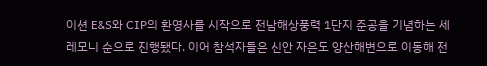이션 E&S와 CIP의 환영사를 시작으로 전남해상풍력 1단지 준공을 기념하는 세레모니 순으로 진행됐다. 이어 참석자들은 신안 자은도 양산해변으로 이동해 전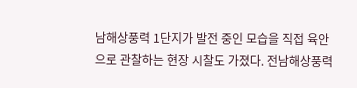남해상풍력 1단지가 발전 중인 모습을 직접 육안으로 관찰하는 현장 시찰도 가졌다. 전남해상풍력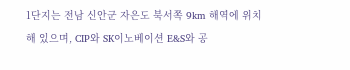1단지는 전남 신안군 자은도 북서쪽 9km 해역에 위치해 있으며, CIP와 SK이노베이션 E&S와 공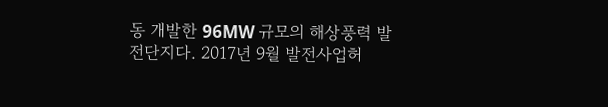동 개발한 96MW 규모의 해상풍력 발전단지다. 2017년 9월 발전사업허